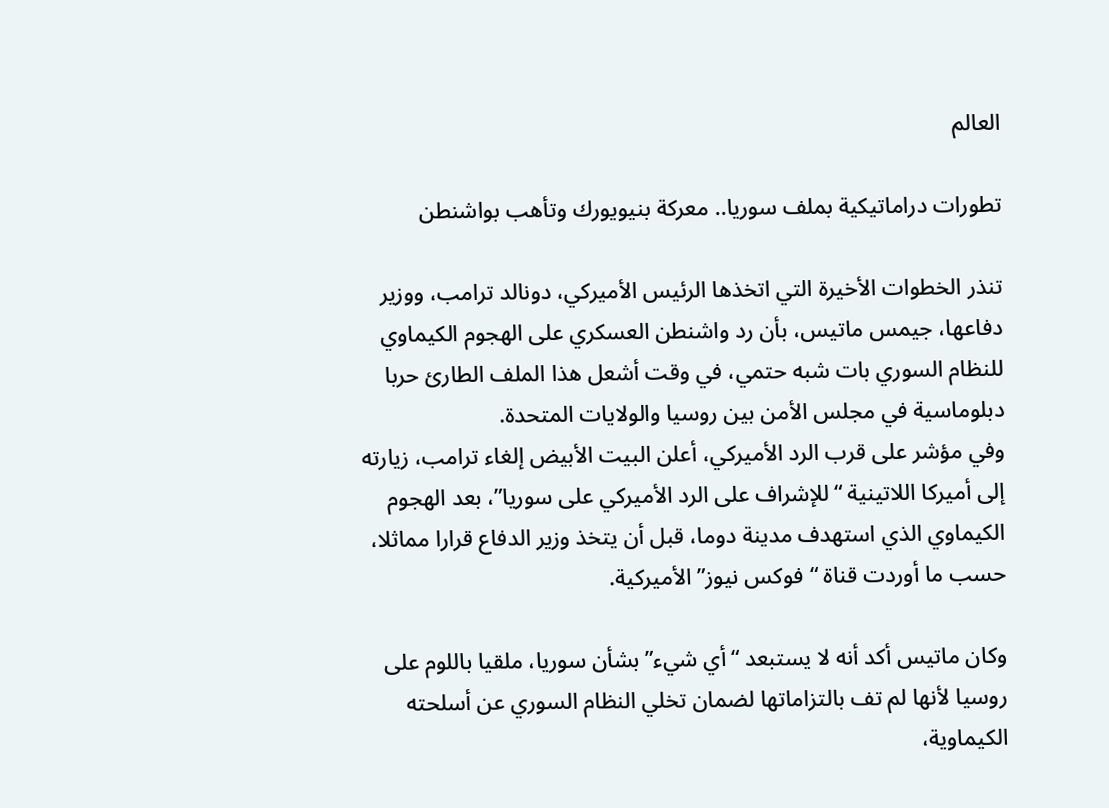العالم

تطورات دراماتيكية بملف سوريا.. معركة بنيويورك وتأهب بواشنطن

تنذر الخطوات الأخيرة التي اتخذها الرئيس الأميركي، دونالد ترامب، ووزير دفاعها، جيمس ماتيس، بأن رد واشنطن العسكري على الهجوم الكيماوي للنظام السوري بات شبه حتمي، في وقت أشعل هذا الملف الطارئ حربا دبلوماسية في مجلس الأمن بين روسيا والولايات المتحدة.
وفي مؤشر على قرب الرد الأميركي، أعلن البيت الأبيض إلغاء ترامب، زيارته إلى أميركا اللاتينية “للإشراف على الرد الأميركي على سوريا”، بعد الهجوم الكيماوي الذي استهدف مدينة دوما، قبل أن يتخذ وزير الدفاع قرارا مماثلا، حسب ما أوردت قناة “فوكس نيوز” الأميركية.

وكان ماتيس أكد أنه لا يستبعد “أي شيء” بشأن سوريا، ملقيا باللوم على روسيا لأنها لم تف بالتزاماتها لضمان تخلي النظام السوري عن أسلحته الكيماوية،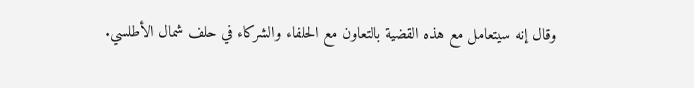وقال إنه سيتعامل مع هذه القضية بالتعاون مع الحلفاء والشركاء في حلف شمال الأطلسي.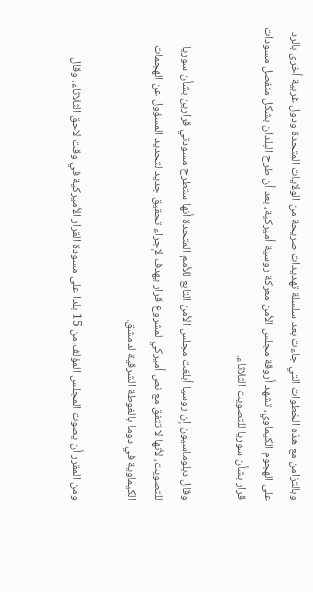وبالتزامن مع هذه الخطوات التي جاءت بعد سلسلة تهديدات صريحة من الولايات المتحدة ودول غربية أخرى بالرد على الهجوم الكيماوي، تشهد أروقة مجلس الأمن معركة روسية أميركية، بعد أن طرح البلدان بشكل منفصل مسودات قرار بشأن سوريا للتصويت الثلاثاء.

وقال دبلوماسيون إن روسيا أبلغت مجلس الأمن التابع للأمم المتحدة أنها ستطرح مسودتي قرارين بشأن سوريا للتصويت، لأنها لا تتفق مع نص أميركي لمشروع قرار يهدف لإجراء تحقيق جديد لتحديد المسؤول عن الهجمات الكيماوية في دوما بالغوطة الشرقية لدمشق.

ومن المقرر أن يصوت المجلس المؤلف من 15 بلدا على مسودة القرار الأميركية في وقت لاحق الثلاثاء. وقال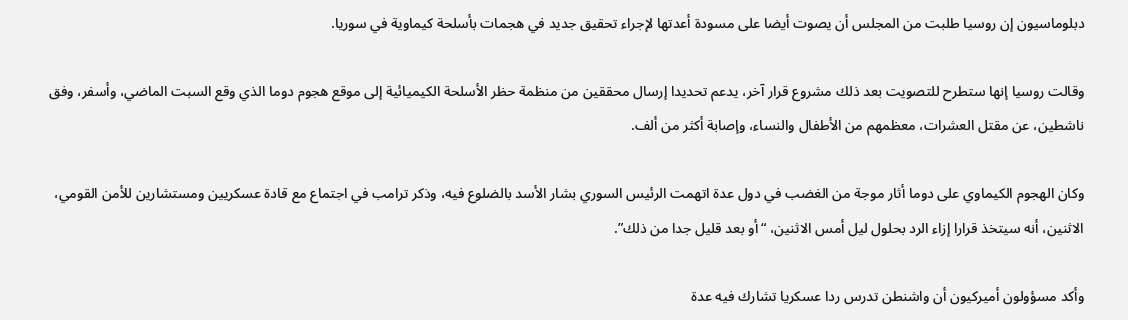دبلوماسيون إن روسيا طلبت من المجلس أن يصوت أيضا على مسودة أعدتها لإجراء تحقيق جديد في هجمات بأسلحة كيماوية في سوريا.

وقالت روسيا إنها ستطرح للتصويت بعد ذلك مشروع قرار آخر، يدعم تحديدا إرسال محققين من منظمة حظر الأسلحة الكيميائية إلى موقع هجوم دوما الذي وقع السبت الماضي، وأسفر، وفق ناشطين، عن مقتل العشرات، معظمهم من الأطفال والنساء، وإصابة أكثر من ألف.

وكان الهجوم الكيماوي على دوما أثار موجة من الغضب في دول عدة اتهمت الرئيس السوري بشار الأسد بالضلوع فيه، وذكر ترامب في اجتماع مع قادة عسكريين ومستشارين للأمن القومي، الاثنين، أنه سيتخذ قرارا إزاء الرد بحلول ليل أمس الاثنين، “أو بعد قليل جدا من ذلك”.

وأكد مسؤولون أميركيون أن واشنطن تدرس ردا عسكريا تشارك فيه عدة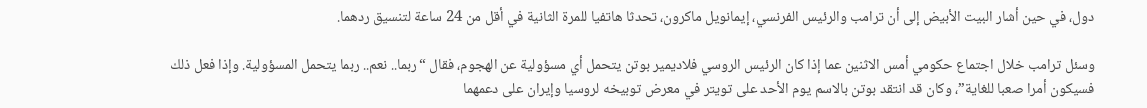دول، في حين أشار البيت الأبيض إلى أن ترامب والرئيس الفرنسي، إيمانويل ماكرون، تحدثا هاتفيا للمرة الثانية في أقل من 24 ساعة لتنسيق ردهما.

وسئل ترامب خلال اجتماع حكومي أمس الاثنين عما إذا كان الرئيس الروسي فلاديمير بوتن يتحمل أي مسؤولية عن الهجوم، فقال “ربما.. نعم.. ربما يتحمل المسؤولية. وإذا فعل ذلك فسيكون أمرا صعبا للغاية”، وكان قد انتقد بوتن بالاسم يوم الأحد على تويتر في معرض توبيخه لروسيا وإيران على دعمهما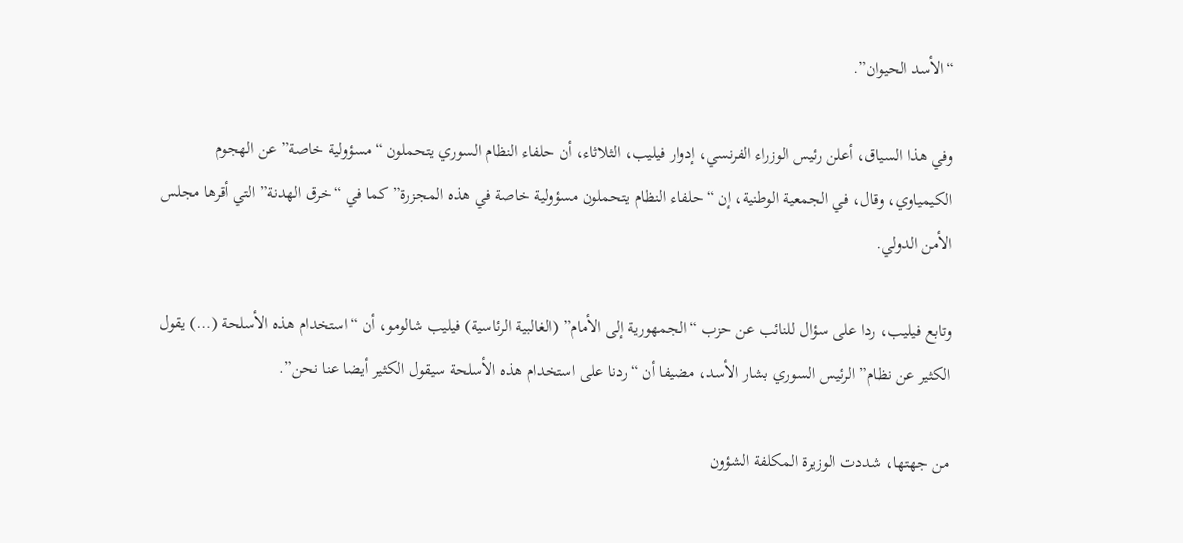“الأسد الحيوان”.

وفي هذا السياق، أعلن رئيس الوزراء الفرنسي، إدوار فيليب، الثلاثاء، أن حلفاء النظام السوري يتحملون “مسؤولية خاصة” عن الهجوم الكيمياوي، وقال، في الجمعية الوطنية، إن “حلفاء النظام يتحملون مسؤولية خاصة في هذه المجزرة” كما في “خرق الهدنة” التي أقرها مجلس الأمن الدولي.

وتابع فيليب، ردا على سؤال للنائب عن حزب “الجمهورية إلى الأمام” (الغالبية الرئاسية) فيليب شالومو، أن “استخدام هذه الأسلحة (…) يقول الكثير عن نظام” الرئيس السوري بشار الأسد، مضيفا أن “ردنا على استخدام هذه الأسلحة سيقول الكثير أيضا عنا نحن”.

من جهتها، شددت الوزيرة المكلفة الشؤون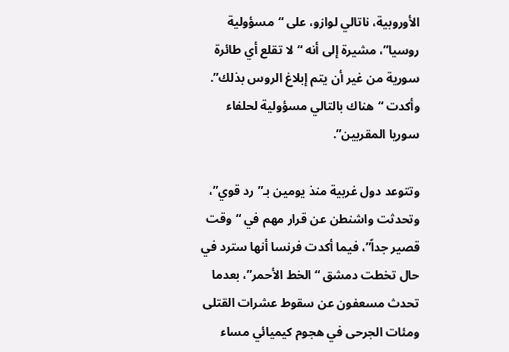الأوروبية، ناتالي لوازو، على “مسؤولية روسيا”، مشيرة إلى أنه “لا تقلع أي طائرة سورية من غير أن يتم إبلاغ الروس بذلك”. وأكدت “هناك بالتالي مسؤولية لحلفاء سوريا المقربين”.

وتتوعد دول غربية منذ يومين بـ”رد قوي”، وتحدثت واشنطن عن قرار مهم في “وقت قصير جداً”، فيما أكدت فرنسا أنها سترد في حال تخطت دمشق “الخط الأحمر”، بعدما تحدث مسعفون عن سقوط عشرات القتلى ومئات الجرحى في هجوم كيميائي مساء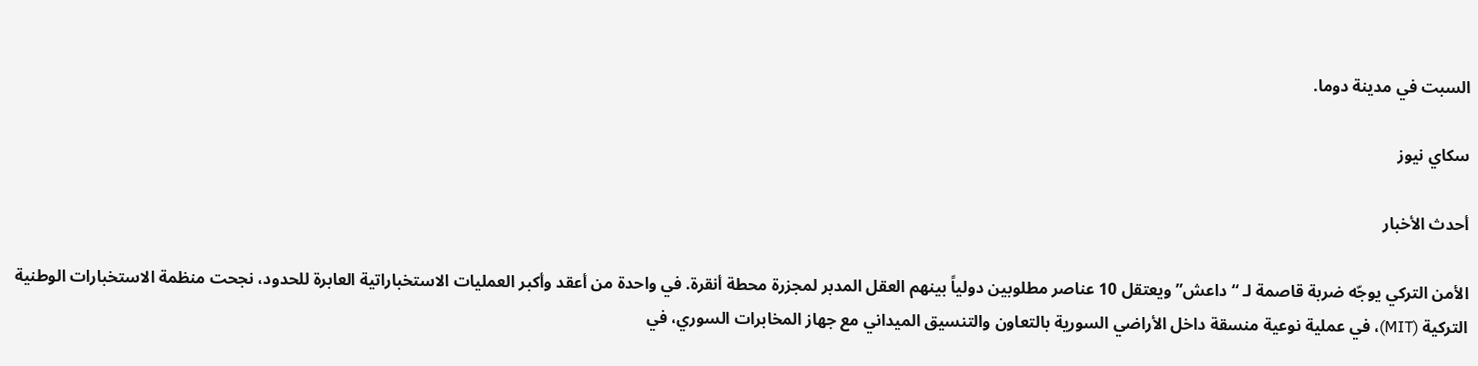السبت في مدينة دوما.

سكاي نيوز

أحدث الأخبار

الأمن التركي يوجّه ضربة قاصمة لـ “داعش” ويعتقل 10 عناصر مطلوبين دولياً بينهم العقل المدبر لمجزرة محطة أنقرة. في واحدة من أعقد وأكبر العمليات الاستخباراتية العابرة للحدود، نجحت منظمة الاستخبارات الوطنية التركية (MIT)، في عملية نوعية منسقة داخل الأراضي السورية بالتعاون والتنسيق الميداني مع جهاز المخابرات السوري، في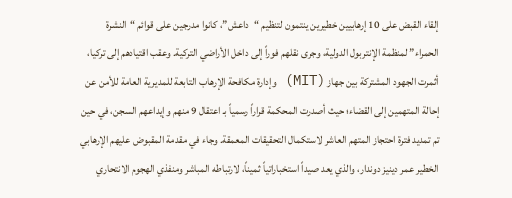إلقاء القبض على 10 إرهابيين خطيرين ينتمون لتنظيم “داعش”، كانوا مدرجين على قوائم “النشرة الحمراء” لمنظمة الإنتربول الدولية، وجرى نقلهم فوراً إلى داخل الأراضي التركية. وعقب اقتيادهم إلى تركيا، أثمرت الجهود المشتركة بين جهاز (MIT) وإدارة مكافحة الإرهاب التابعة للمديرية العامة للأمن عن إحالة المتهمين إلى القضاء؛ حيث أصدرت المحكمة قراراً رسمياً بـ اعتقال 9 منهم وإيداعهم السجن، في حين تم تمديد فترة احتجاز المتهم العاشر لاستكمال التحقيقات المعمقة. وجاء في مقدمة المقبوض عليهم الإرهابي الخطير عمر دينيز دوندار، والذي يعد صيداً استخباراتياً ثميناً، لارتباطه المباشر ومنفذي الهجوم الانتحاري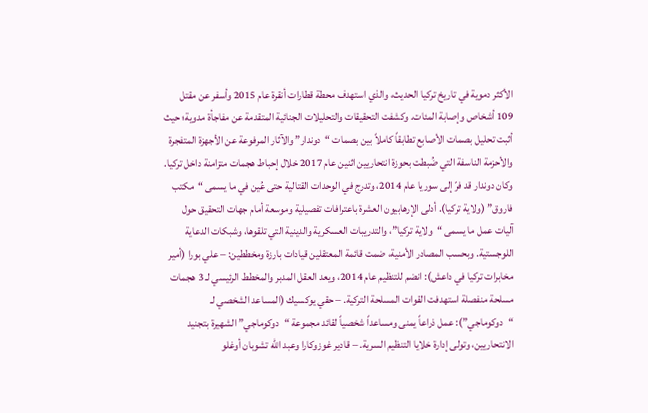الأكثر دموية في تاريخ تركيا الحديث، والذي استهدف محطة قطارات أنقرة عام 2015 وأسفر عن مقتل 109 أشخاص وإصابة المئات. وكشفت التحقيقات والتحليلات الجنائية المتقدمة عن مفاجأة مدوية؛ حيث أثبت تحليل بصمات الأصابع تطابقاً كاملاً بين بصمات “دوندار” والآثار المرفوعة عن الأجهزة المتفجرة والأحزمة الناسفة التي ضُبطت بحوزة انتحاريين اثنين عام 2017 خلال إحباط هجمات متزامنة داخل تركيا. وكان دوندار قد فرّ إلى سوريا عام 2014، وتدرج في الوحدات القتالية حتى عُين في ما يسمى “مكتب فاروق” (ولاية تركيا). أدلى الإرهابيون العشرة باعترافات تفصيلية وموسعة أمام جهات التحقيق حول آليات عمل ما يسمى “ولاية تركيا”، والتدريبات العسكرية والدينية التي تلقوها، وشبكات الدعاية اللوجستية. وبحسب المصادر الأمنية، ضمت قائمة المعتقلين قيادات بارزة ومخططين: – علي بورا (أمير مخابرات تركيا في داعش): انضم للتنظيم عام 2014، ويعد العقل المدبر والمخطط الرئيسي لـ 3 هجمات مسلحة منفصلة استهدفت القوات المسلحة التركية. – حقي يوكسيك (المساعد الشخصي لـ “دوكوماجي”): عمل ذراعاً يمنى ومساعداً شخصياً لقائد مجموعة “دوكوماجي” الشهيرة بتجنيد الانتحاريين، وتولى إدارة خلايا التنظيم السرية. – قادير غوزوكارا وعبد الله تشوبان أوغلو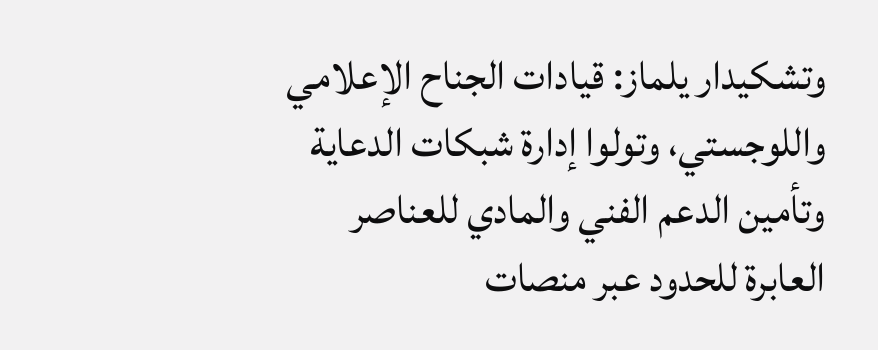وتشكيدار يلماز: قيادات الجناح الإعلامي واللوجستي، وتولوا إدارة شبكات الدعاية وتأمين الدعم الفني والمادي للعناصر العابرة للحدود عبر منصات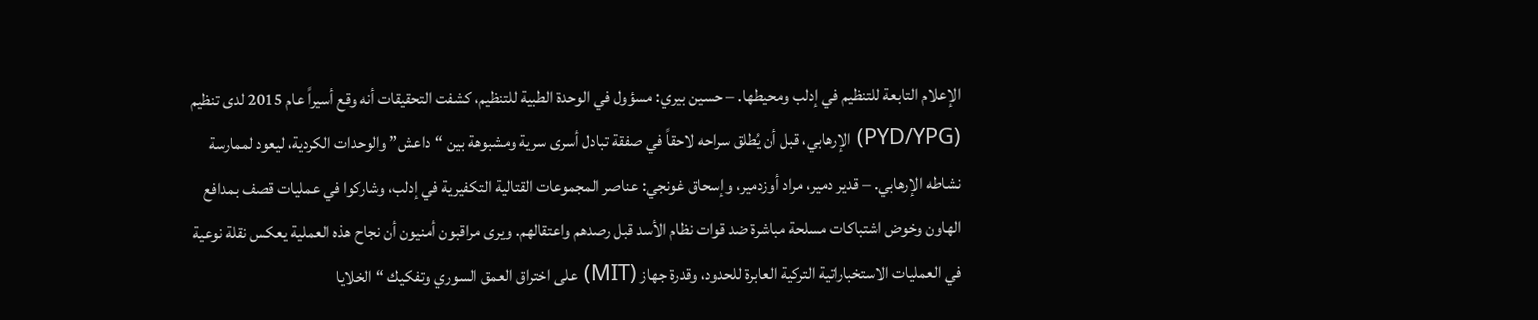الإعلام التابعة للتنظيم في إدلب ومحيطها. – حسين بيري: مسؤول في الوحدة الطبية للتنظيم، كشفت التحقيقات أنه وقع أسيراً عام 2015 لدى تنظيم (PYD/YPG) الإرهابي، قبل أن يُطلق سراحه لاحقاً في صفقة تبادل أسرى سرية ومشبوهة بين “داعش” والوحدات الكردية، ليعود لممارسة نشاطه الإرهابي. – قدير دمير، مراد أوزدمير، وإسحاق غونجي: عناصر المجموعات القتالية التكفيرية في إدلب، وشاركوا في عمليات قصف بمدافع الهاون وخوض اشتباكات مسلحة مباشرة ضد قوات نظام الأسد قبل رصدهم واعتقالهم. ويرى مراقبون أمنيون أن نجاح هذه العملية يعكس نقلة نوعية في العمليات الاستخباراتية التركية العابرة للحدود، وقدرة جهاز (MIT) على اختراق العمق السوري وتفكيك “الخلايا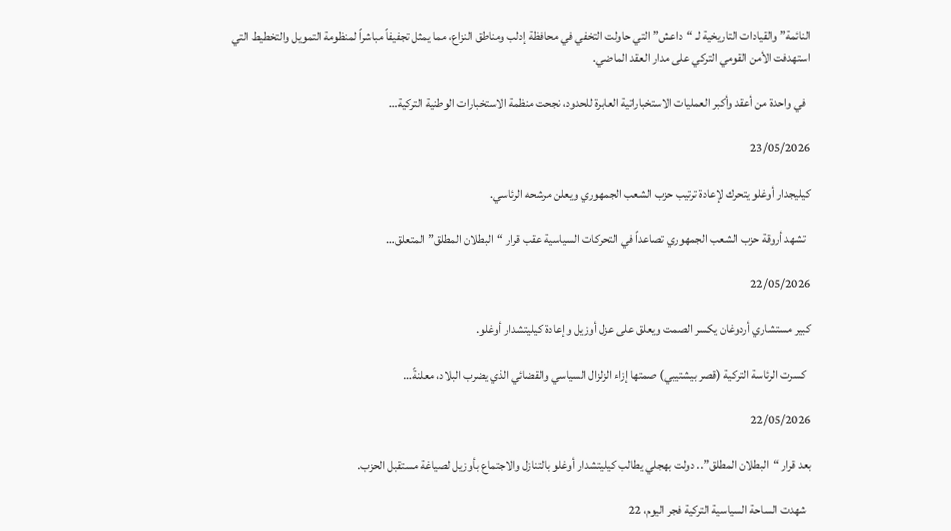النائمة” والقيادات التاريخية لـ “داعش” التي حاولت التخفي في محافظة إدلب ومناطق النزاع، مما يمثل تجفيفاً مباشراً لمنظومة التمويل والتخطيط التي استهدفت الأمن القومي التركي على مدار العقد الماضي.

  في واحدة من أعقد وأكبر العمليات الاستخباراتية العابرة للحدود، نجحت منظمة الاستخبارات الوطنية التركية…

23/05/2026

كيليجدار أوغلو يتحرك لإعادة ترتيب حزب الشعب الجمهوري ويعلن مرشحه الرئاسي.

  تشهد أروقة حزب الشعب الجمهوري تصاعداً في التحركات السياسية عقب قرار “البطلان المطلق” المتعلق…

22/05/2026

كبير مستشاري أردوغان يكسر الصمت ويعلق على عزل أوزيل وإعادة كيليتشدار أوغلو.

  كسرت الرئاسة التركية (قصر بيشتيبي) صمتها إزاء الزلزال السياسي والقضائي الذي يضرب البلاد، معلنةً…

22/05/2026

بعد قرار “البطلان المطلق”.. دولت بهجلي يطالب كيليتشدار أوغلو بالتنازل والاجتماع بأوزيل لصياغة مستقبل الحزب.

  شهدت الساحة السياسية التركية فجر اليوم، 22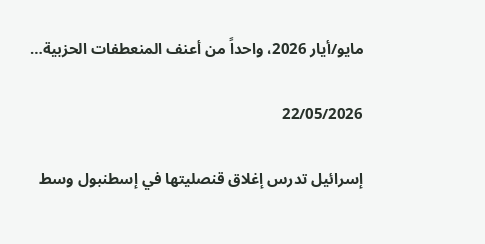مايو/أيار 2026، واحداً من أعنف المنعطفات الحزبية…

22/05/2026

إسرائيل تدرس إغلاق قنصليتها في إسطنبول وسط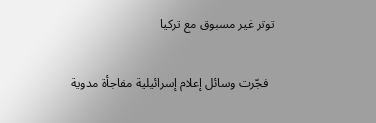توتر غير مسبوق مع تركيا

  فجّرت وسائل إعلام إسرائيلية مفاجأة مدوية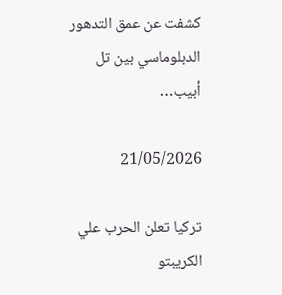كشفت عن عمق التدهور الدبلوماسي بين تل أبيب…

21/05/2026

تركيا تعلن الحرب علي الكريبتو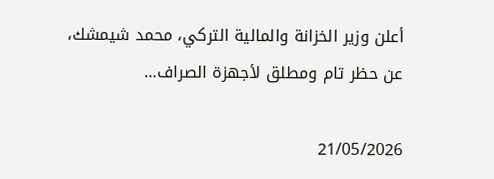أعلن وزير الخزانة والمالية التركي، محمد شيمشك، عن حظر تام ومطلق لأجهزة الصراف…

21/05/2026